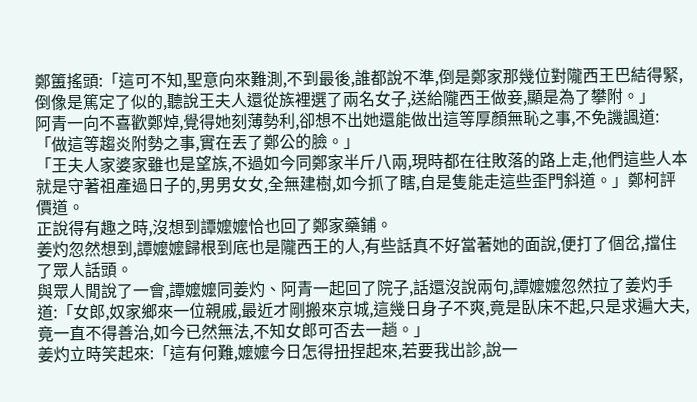鄭簠搖頭:「這可不知,聖意向來難測,不到最後,誰都說不準,倒是鄭家那幾位對隴西王巴結得緊,倒像是篤定了似的,聽說王夫人還從族裡選了兩名女子,送給隴西王做妾,顯是為了攀附。」
阿青一向不喜歡鄭焯,覺得她刻薄勢利,卻想不出她還能做出這等厚顏無恥之事,不免譏諷道:「做這等趨炎附勢之事,實在丟了鄭公的臉。」
「王夫人家婆家雖也是望族,不過如今同鄭家半斤八兩,現時都在往敗落的路上走,他們這些人本就是守著祖產過日子的,男男女女,全無建樹,如今抓了瞎,自是隻能走這些歪門斜道。」鄭柯評價道。
正說得有趣之時,沒想到譚嬤嬤恰也回了鄭家藥鋪。
姜灼忽然想到,譚嬤嬤歸根到底也是隴西王的人,有些話真不好當著她的面說,便打了個岔,擋住了眾人話頭。
與眾人閒說了一會,譚嬤嬤同姜灼、阿青一起回了院子,話還沒說兩句,譚嬤嬤忽然拉了姜灼手道:「女郎,奴家鄉來一位親戚,最近才剛搬來京城,這幾日身子不爽,竟是臥床不起,只是求遍大夫,竟一直不得善治,如今已然無法,不知女郎可否去一趟。」
姜灼立時笑起來:「這有何難,嬤嬤今日怎得扭捏起來,若要我出診,說一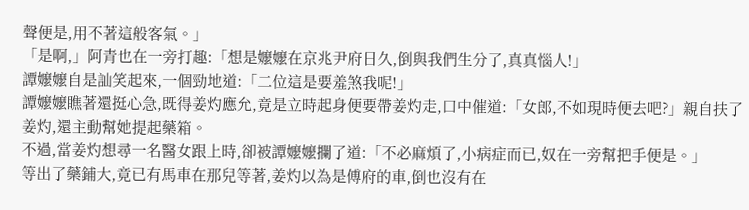聲便是,用不著這般客氣。」
「是啊,」阿青也在一旁打趣:「想是嬤嬤在京兆尹府日久,倒與我們生分了,真真惱人!」
譚嬤嬤自是訕笑起來,一個勁地道:「二位這是要羞煞我呢!」
譚嬤嬤瞧著還挺心急,既得姜灼應允,竟是立時起身便要帶姜灼走,口中催道:「女郎,不如現時便去吧?」親自扶了姜灼,還主動幫她提起藥箱。
不過,當姜灼想尋一名醫女跟上時,卻被譚嬤嬤攔了道:「不必麻煩了,小病症而已,奴在一旁幫把手便是。」
等出了藥鋪大,竟已有馬車在那兒等著,姜灼以為是傅府的車,倒也沒有在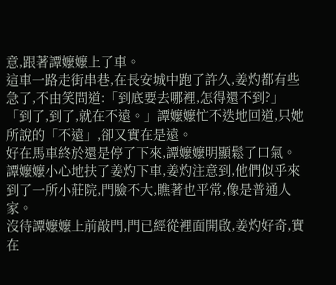意,跟著譚嬤嬤上了車。
這車一路走街串巷,在長安城中跑了許久,姜灼都有些急了,不由笑問道:「到底要去哪裡,怎得還不到?」
「到了,到了,就在不遠。」譚嬤嬤忙不迭地回道,只她所說的「不遠」,卻又實在是遠。
好在馬車終於還是停了下來,譚嬤嬤明顯鬆了口氣。
譚嬤嬤小心地扶了姜灼下車,姜灼注意到,他們似乎來到了一所小莊院,門臉不大,瞧著也平常,像是普通人家。
沒待譚嬤嬤上前敲門,門已經從裡面開啟,姜灼好奇,實在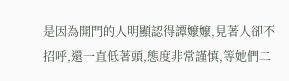是因為開門的人明顯認得譚嬤嬤,見著人卻不招呼,還一直低著頭,態度非常謹慎,等她們二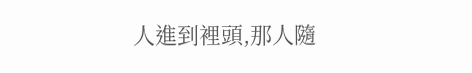人進到裡頭,那人隨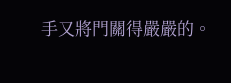手又將門關得嚴嚴的。